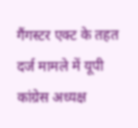गैंगस्टर एक्ट के तहत दर्ज मामले में यूपी कांग्रेस अध्यक्ष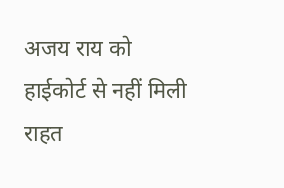अजय राय को हाईकोर्ट से नहीं मिली राहत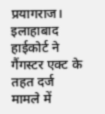प्रयागराज। इलाहाबाद हाईकोर्ट ने गैंगस्टर एक्ट के तहत दर्ज मामले में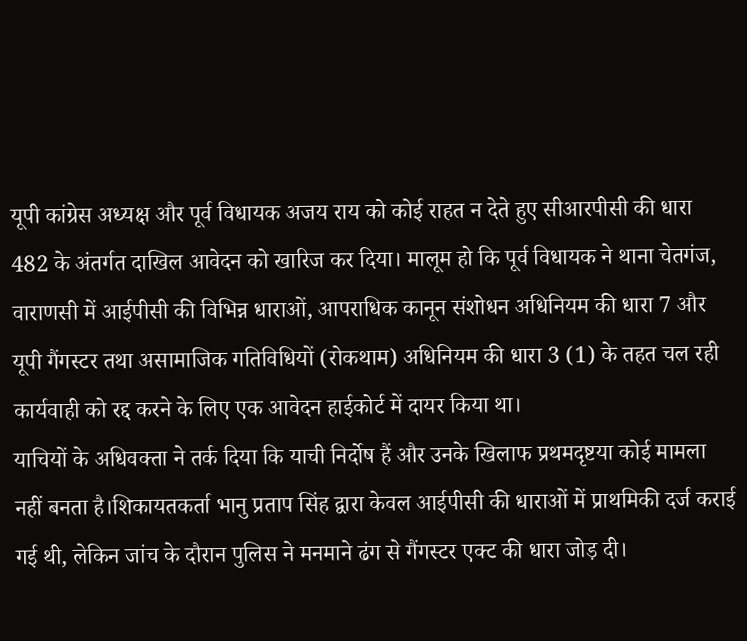यूपी कांग्रेस अध्यक्ष और पूर्व विधायक अजय राय को कोई राहत न देते हुए सीआरपीसी की धारा 482 के अंतर्गत दाखिल आवेदन को खारिज कर दिया। मालूम हो कि पूर्व विधायक ने थाना चेतगंज, वाराणसी में आईपीसी की विभिन्न धाराओं, आपराधिक कानून संशोधन अधिनियम की धारा 7 और यूपी गैंगस्टर तथा असामाजिक गतिविधियों (रोकथाम) अधिनियम की धारा 3 (1) के तहत चल रही कार्यवाही को रद्द करने के लिए एक आवेदन हाईकोर्ट में दायर किया था।
याचियों के अधिवक्ता ने तर्क दिया कि याची निर्दोष हैं और उनके खिलाफ प्रथमदृष्टया कोई मामला नहीं बनता है।शिकायतकर्ता भानु प्रताप सिंह द्वारा केवल आईपीसी की धाराओं में प्राथमिकी दर्ज कराई गई थी, लेकिन जांच के दौरान पुलिस ने मनमाने ढंग से गैंगस्टर एक्ट की धारा जोड़ दी।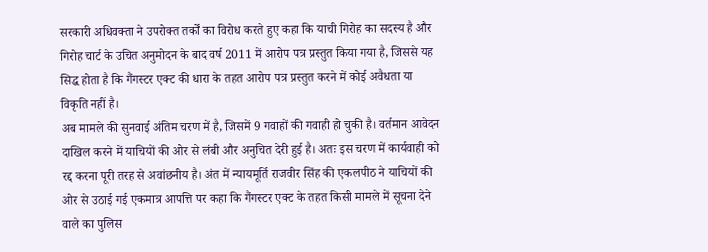सरकारी अधिवक्ता ने उपरोक्त तर्कों का विरोध करते हुए कहा कि याची गिरोह का सदस्य है और गिरोह चार्ट के उचित अनुमोदन के बाद वर्ष 2011 में आरोप पत्र प्रस्तुत किया गया है, जिससे यह सिद्ध होता है कि गैंगस्टर एक्ट की धारा के तहत आरोप पत्र प्रस्तुत करने में कोई अवैधता या विकृति नहीं है।
अब मामले की सुनवाई अंतिम चरण में है, जिसमें 9 गवाहों की गवाही हो चुकी है। वर्तमान आवेदन दाखिल करने में याचियों की ओर से लंबी और अनुचित देरी हुई है। अतः इस चरण में कार्यवाही को रद्द करना पूरी तरह से अवांछनीय है। अंत में न्यायमूर्ति राजवीर सिंह की एकलपीठ ने याचियों की ओर से उठाई गई एकमात्र आपत्ति पर कहा कि गैंगस्टर एक्ट के तहत किसी मामले में सूचना देने वाले का पुलिस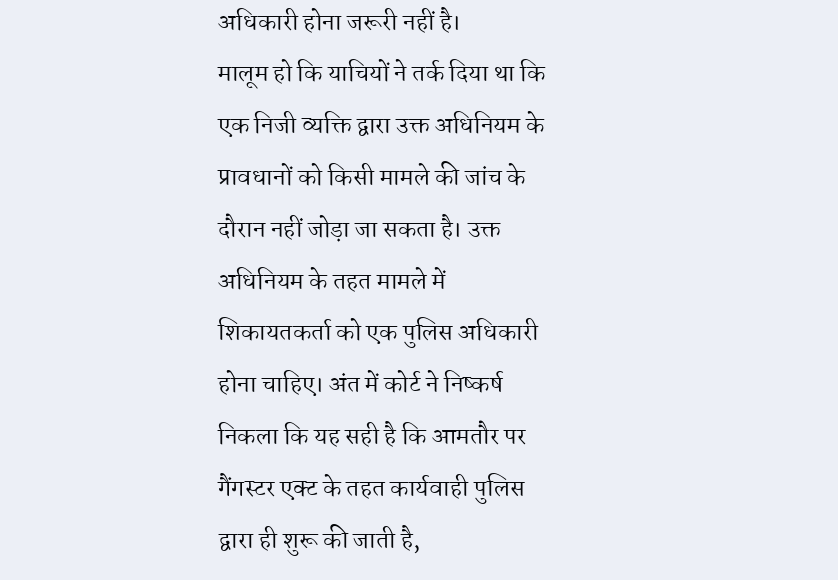अधिकारी होना जरूरी नहीं है।
मालूम हो कि याचियों ने तर्क दिया था कि एक निजी व्यक्ति द्वारा उक्त अधिनियम के प्रावधानों को किसी मामले की जांच के दौरान नहीं जोड़ा जा सकता है। उक्त अधिनियम के तहत मामले में शिकायतकर्ता को एक पुलिस अधिकारी होना चाहिए। अंत में कोर्ट ने निष्कर्ष निकला कि यह सही है कि आमतौर पर गैंगस्टर एक्ट के तहत कार्यवाही पुलिस द्वारा ही शुरू की जाती है,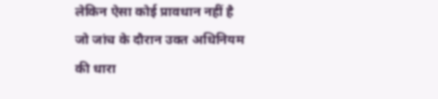लेकिन ऐसा कोई प्रावधान नहीं है जो जांच के दौरान उक्त अधिनियम की धारा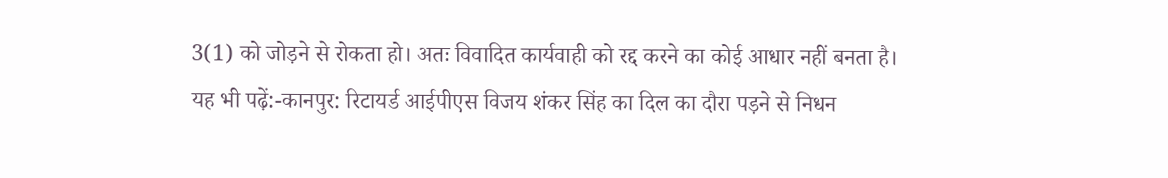3(1) को जोड़ने से रोकता हो। अतः विवादित कार्यवाही को रद्द करने का कोई आधार नहीं बनता है।
यह भी पढ़ें:-कानपुर: रिटायर्ड आईपीएस विजय शंकर सिंह का दिल का दौरा पड़ने से निधन